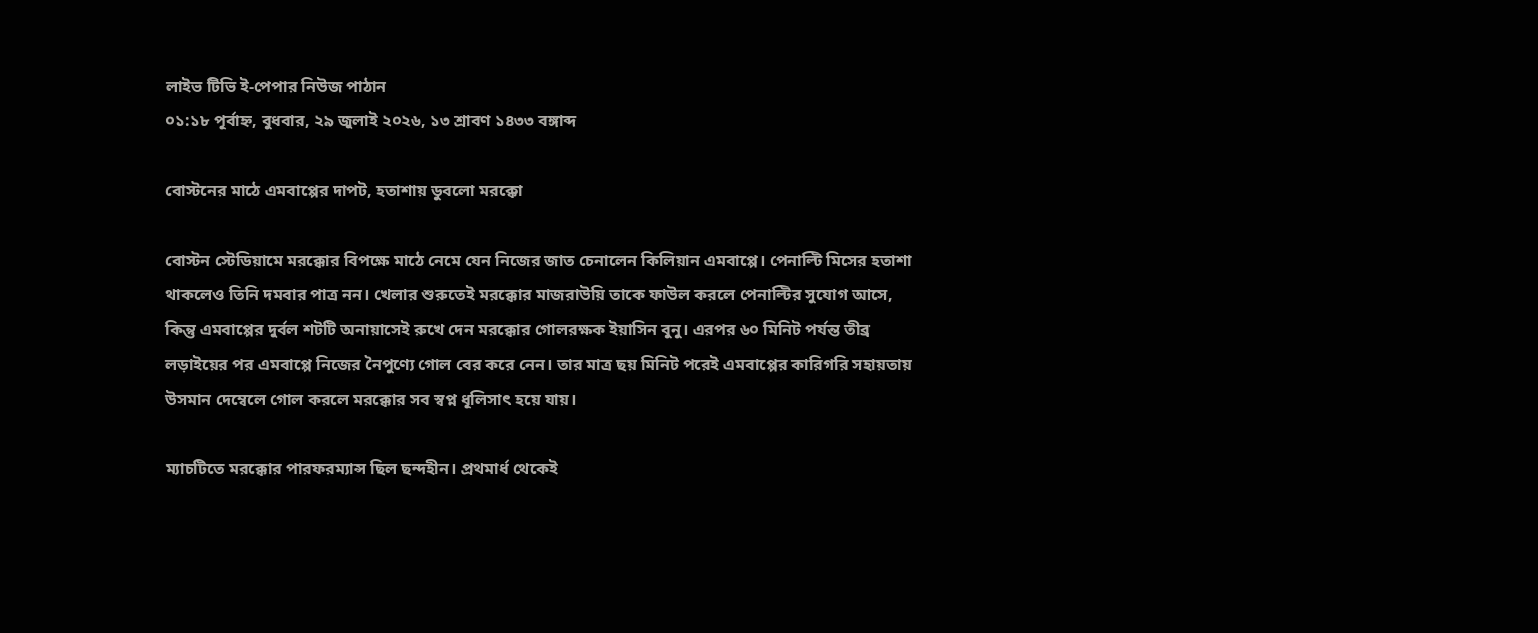লাইভ টিভি ই-পেপার নিউজ পাঠান
০১:১৮ পূর্বাহ্ন, বুধবার, ২৯ জুলাই ২০২৬, ১৩ শ্রাবণ ১৪৩৩ বঙ্গাব্দ

বোস্টনের মাঠে এমবাপ্পের দাপট, হতাশায় ডুবলো মরক্কো

বোস্টন স্টেডিয়ামে মরক্কোর বিপক্ষে মাঠে নেমে যেন নিজের জাত চেনালেন কিলিয়ান এমবাপ্পে। পেনাল্টি মিসের হতাশা থাকলেও তিনি দমবার পাত্র নন। খেলার শুরুতেই মরক্কোর মাজরাউয়ি তাকে ফাউল করলে পেনাল্টির সুযোগ আসে, কিন্তু এমবাপ্পের দুর্বল শটটি অনায়াসেই রুখে দেন মরক্কোর গোলরক্ষক ইয়াসিন বুনু। এরপর ৬০ মিনিট পর্যন্ত তীব্র লড়াইয়ের পর এমবাপ্পে নিজের নৈপুণ্যে গোল বের করে নেন। তার মাত্র ছয় মিনিট পরেই এমবাপ্পের কারিগরি সহায়তায় উসমান দেম্বেলে গোল করলে মরক্কোর সব স্বপ্ন ধূলিসাৎ হয়ে যায়।

ম্যাচটিতে মরক্কোর পারফরম্যান্স ছিল ছন্দহীন। প্রথমার্ধ থেকেই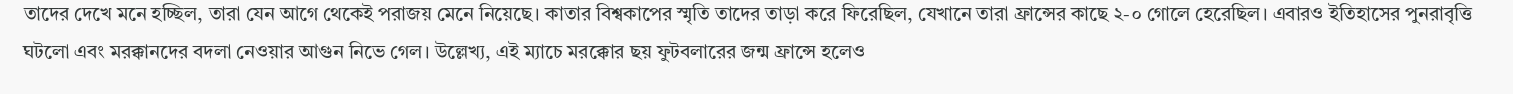তাদের দেখে মনে হচ্ছিল, তারা যেন আগে থেকেই পরাজয় মেনে নিয়েছে। কাতার বিশ্বকাপের স্মৃতি তাদের তাড়া করে ফিরেছিল, যেখানে তারা ফ্রান্সের কাছে ২-০ গোলে হেরেছিল। এবারও ইতিহাসের পুনরাবৃত্তি ঘটলো এবং মরক্কানদের বদলা নেওয়ার আগুন নিভে গেল। উল্লেখ্য, এই ম্যাচে মরক্কোর ছয় ফুটবলারের জন্ম ফ্রান্সে হলেও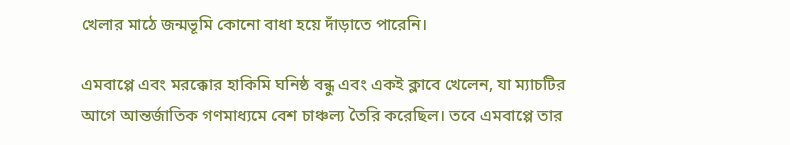খেলার মাঠে জন্মভূমি কোনো বাধা হয়ে দাঁড়াতে পারেনি।

এমবাপ্পে এবং মরক্কোর হাকিমি ঘনিষ্ঠ বন্ধু এবং একই ক্লাবে খেলেন, যা ম্যাচটির আগে আন্তর্জাতিক গণমাধ্যমে বেশ চাঞ্চল্য তৈরি করেছিল। তবে এমবাপ্পে তার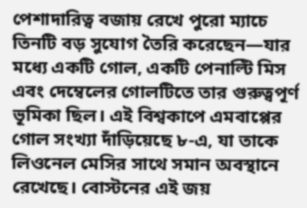পেশাদারিত্ব বজায় রেখে পুরো ম্যাচে তিনটি বড় সুযোগ তৈরি করেছেন—যার মধ্যে একটি গোল, একটি পেনাল্টি মিস এবং দেম্বেলের গোলটিতে তার গুরুত্বপূর্ণ ভূমিকা ছিল। এই বিশ্বকাপে এমবাপ্পের গোল সংখ্যা দাঁড়িয়েছে ৮-এ, যা তাকে লিওনেল মেসির সাথে সমান অবস্থানে রেখেছে। বোস্টনের এই জয়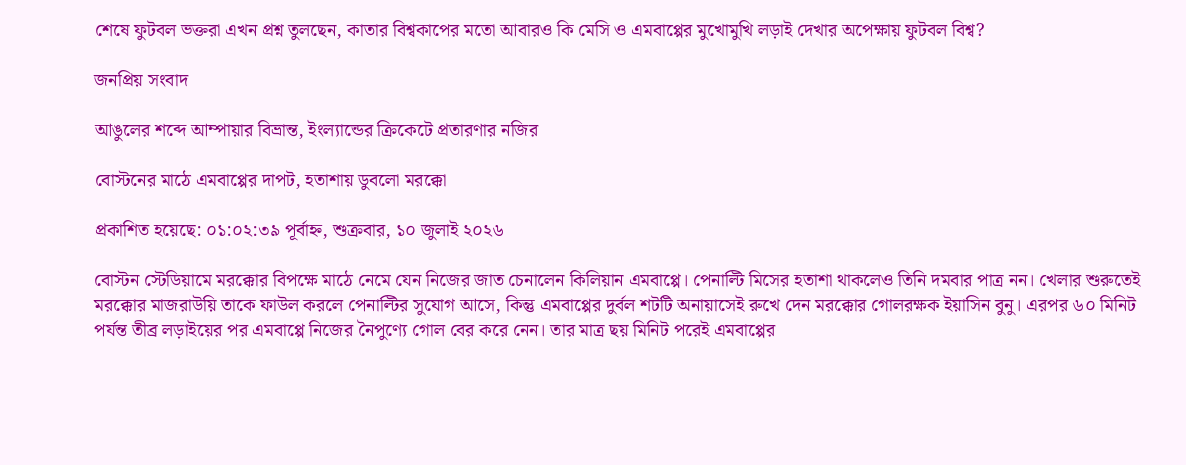শেষে ফুটবল ভক্তরা এখন প্রশ্ন তুলছেন, কাতার বিশ্বকাপের মতো আবারও কি মেসি ও এমবাপ্পের মুখোমুখি লড়াই দেখার অপেক্ষায় ফুটবল বিশ্ব?

জনপ্রিয় সংবাদ

আঙুলের শব্দে আম্পায়ার বিভ্রান্ত, ইংল্যান্ডের ক্রিকেটে প্রতারণার নজির

বোস্টনের মাঠে এমবাপ্পের দাপট, হতাশায় ডুবলো মরক্কো

প্রকাশিত হয়েছে: ০১:০২:৩৯ পূর্বাহ্ন, শুক্রবার, ১০ জুলাই ২০২৬

বোস্টন স্টেডিয়ামে মরক্কোর বিপক্ষে মাঠে নেমে যেন নিজের জাত চেনালেন কিলিয়ান এমবাপ্পে। পেনাল্টি মিসের হতাশা থাকলেও তিনি দমবার পাত্র নন। খেলার শুরুতেই মরক্কোর মাজরাউয়ি তাকে ফাউল করলে পেনাল্টির সুযোগ আসে, কিন্তু এমবাপ্পের দুর্বল শটটি অনায়াসেই রুখে দেন মরক্কোর গোলরক্ষক ইয়াসিন বুনু। এরপর ৬০ মিনিট পর্যন্ত তীব্র লড়াইয়ের পর এমবাপ্পে নিজের নৈপুণ্যে গোল বের করে নেন। তার মাত্র ছয় মিনিট পরেই এমবাপ্পের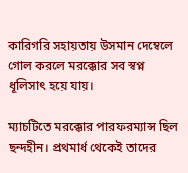কারিগরি সহায়তায় উসমান দেম্বেলে গোল করলে মরক্কোর সব স্বপ্ন ধূলিসাৎ হয়ে যায়।

ম্যাচটিতে মরক্কোর পারফরম্যান্স ছিল ছন্দহীন। প্রথমার্ধ থেকেই তাদের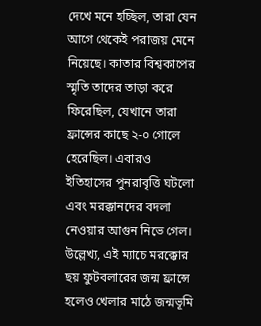দেখে মনে হচ্ছিল, তারা যেন আগে থেকেই পরাজয় মেনে নিয়েছে। কাতার বিশ্বকাপের স্মৃতি তাদের তাড়া করে ফিরেছিল, যেখানে তারা ফ্রান্সের কাছে ২-০ গোলে হেরেছিল। এবারও ইতিহাসের পুনরাবৃত্তি ঘটলো এবং মরক্কানদের বদলা নেওয়ার আগুন নিভে গেল। উল্লেখ্য, এই ম্যাচে মরক্কোর ছয় ফুটবলারের জন্ম ফ্রান্সে হলেও খেলার মাঠে জন্মভূমি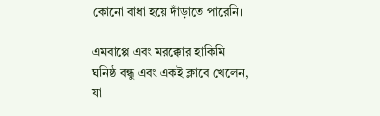কোনো বাধা হয়ে দাঁড়াতে পারেনি।

এমবাপ্পে এবং মরক্কোর হাকিমি ঘনিষ্ঠ বন্ধু এবং একই ক্লাবে খেলেন, যা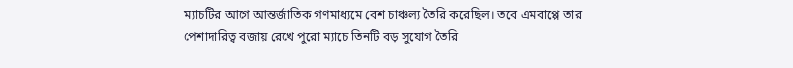ম্যাচটির আগে আন্তর্জাতিক গণমাধ্যমে বেশ চাঞ্চল্য তৈরি করেছিল। তবে এমবাপ্পে তার পেশাদারিত্ব বজায় রেখে পুরো ম্যাচে তিনটি বড় সুযোগ তৈরি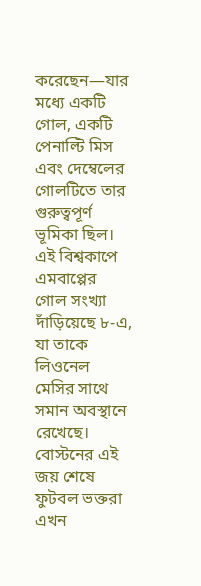করেছেন—যার মধ্যে একটি গোল, একটি পেনাল্টি মিস এবং দেম্বেলের গোলটিতে তার গুরুত্বপূর্ণ ভূমিকা ছিল। এই বিশ্বকাপে এমবাপ্পের গোল সংখ্যা দাঁড়িয়েছে ৮-এ, যা তাকে লিওনেল মেসির সাথে সমান অবস্থানে রেখেছে। বোস্টনের এই জয় শেষে ফুটবল ভক্তরা এখন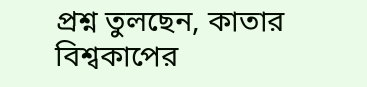প্রশ্ন তুলছেন, কাতার বিশ্বকাপের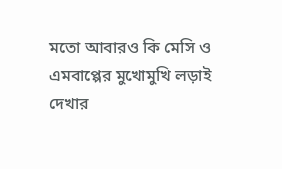মতো আবারও কি মেসি ও এমবাপ্পের মুখোমুখি লড়াই দেখার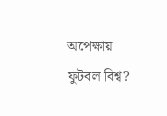অপেক্ষায় ফুটবল বিশ্ব?